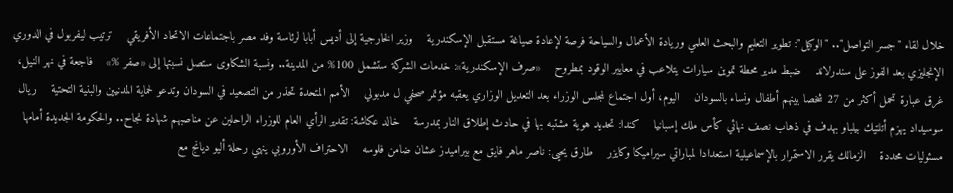خلال لقاء "جسر التواصل".. "الوكيل": تطوير التعليم والبحث العلمي وريادة الأعمال والسياحة فرصة لإعادة صياغة مستقبل الإسكندرية    وزير الخارجية إلى أديس أبابا لرئاسة وفد مصر باجتماعات الاتحاد الأفريقي    ترتيب ليفربول في الدوري الإنجليزي بعد الفوز على سندرلاند    ضبط مدير محطة تموين سيارات يتلاعب في معايير الوقود بمطروح    «صرف الإسكندرية»: خدمات الشركة ستشمل 100% من المدينة.. ونسبة الشكاوى ستصل نسبتها إلى «صفر %»    فاجعة في نهر النيل، غرق عبارة تحمل أكثر من 27 شخصا بينهم أطفال ونساء بالسودان    اليوم، أول اجتماع لمجلس الوزراء بعد التعديل الوزاري يعقبه مؤتمر صحفي ل مدبولي    الأمم المتحدة تحذر من التصعيد في السودان وتدعو لحماية المدنيين والبنية التحتية    ريال سوسيداد يهزم أتلتيك بيلباو بهدف في ذهاب نصف نهائي كأس ملك إسبانيا    كندا: تحديد هوية مشتبه بها في حادث إطلاق النار بمدرسة    خالد عكاشة: تقدير الرأي العام للوزراء الراحلين عن مناصبهم شهادة نجاح.. والحكومة الجديدة أمامها مسئوليات محددة    الزمالك يقرر الاستمرار بالإسماعيلية استعدادا لمباراتي سيراميكا وكايزر    طارق يحيى: ناصر ماهر فايق مع بيراميدز عشان ضامن فلوسه    الاحتراف الأوروبي ينهي رحلة أليو ديانج مع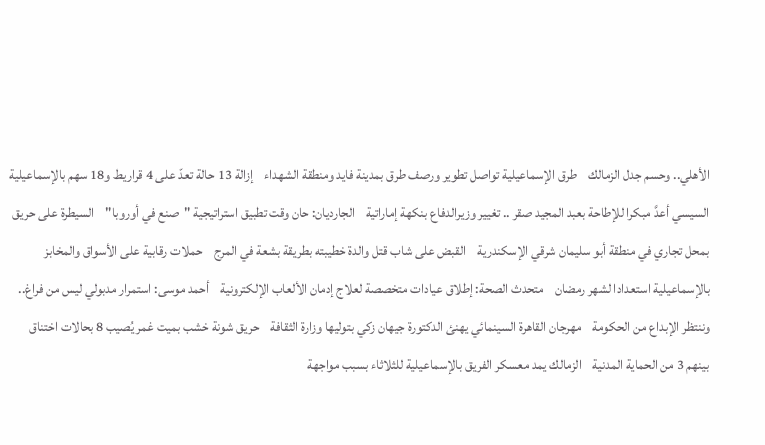الأهلي.. وحسم جدل الزمالك    طرق الإسماعيلية تواصل تطوير ورصف طرق بمدينة فايد ومنطقة الشهداء    إزالة 13 حالة تعدّ على 4 قراريط و18 سهم بالإسماعيلية    السيسي أعدَّ مبكرا للإطاحة بعبد المجيد صقر .. تغيير وزيرالدفاع بنكهة إماراتية    الجارديان: حان وقت تطبيق استراتيجية "صنع في أوروبا"    السيطرة على حريق بمحل تجاري في منطقة أبو سليمان شرقي الإسكندرية    القبض على شاب قتل والدة خطيبته بطريقة بشعة في المرج    حملات رقابية على الأسواق والمخابز بالإسماعيلية استعدادا لشهر رمضان    متحدث الصحة: إطلاق عيادات متخصصة لعلاج إدمان الألعاب الإلكترونية    أحمد موسى: استمرار مدبولي ليس من فراغ.. وننتظر الإبداع من الحكومة    مهرجان القاهرة السينمائي يهنئ الدكتورة جيهان زكي بتوليها وزارة الثقافة    حريق شونة خشب بميت غمر يُصيب 8 بحالات اختناق بينهم 3 من الحماية المدنية    الزمالك يمد معسكر الفريق بالإسماعيلية للثلاثاء بسبب مواجهة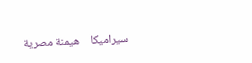سيراميكا    هيمنة مصرية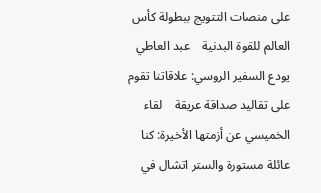على منصات التتويج ببطولة كأس العالم للقوة البدنية    عبد العاطي يودع السفير الروسي: علاقاتنا تقوم على تقاليد صداقة عريقة    لقاء الخميسي عن أزمتها الأخيرة: كنا عائلة مستورة والستر اتشال في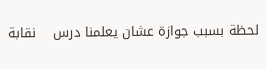لحظة بسبب جوازة عشان يعلمنا درس    نقابة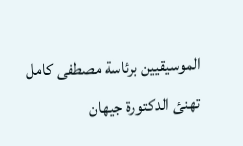الموسيقيين برئاسة مصطفى كامل تهنئ الدكتورة جيهان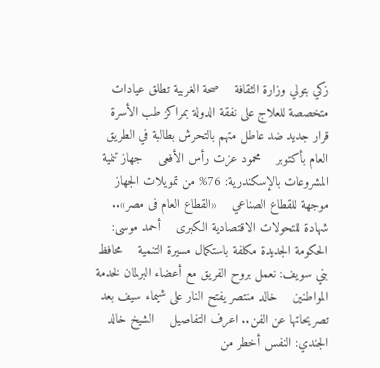زكي بتولي وزارة الثقافة    صحة الغربية تطلق عيادات متخصصة للعلاج على نفقة الدولة بمراكز طب الأسرة    قرار جديد ضد عاطل متهم بالتحرش بطالبة في الطريق العام بأكتوبر    محمود عزت رأس الأفعى    جهاز تنمية المشروعات بالإسكندرية: 76% من تمويلات الجهاز موجهة للقطاع الصناعي    «القطاع العام فى مصر».. شهادة للتحولات الاقتصادية الكبرى    أحمد موسى: الحكومة الجديدة مكلفة باستكمال مسيرة التنمية    محافظ بني سويف: نعمل بروح الفريق مع أعضاء البرلمان لخدمة المواطنين    خالد منتصر يفتح النار على شيماء سيف بعد تصريحاتها عن الفن.. اعرف التفاصيل    الشيخ خالد الجندي: النفس أخطر من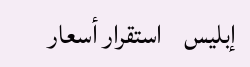إبليس    استقرار أسعار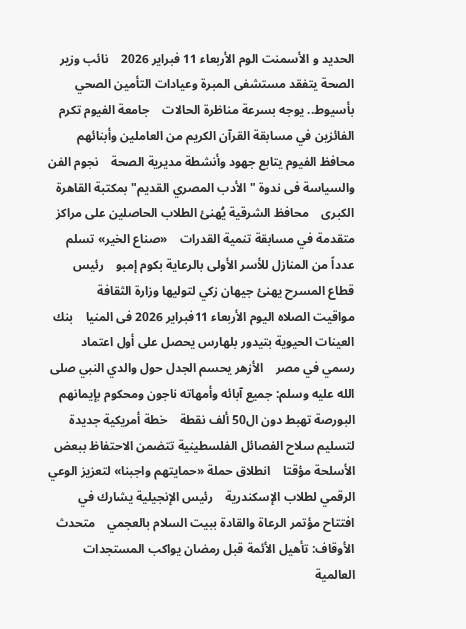الحديد و الأسمنت الوم الأربعاء 11 فبراير 2026    نائب وزير الصحة يتفقد مستشفى المبرة وعيادات التأمين الصحي بأسيوط.. يوجه بسرعة مناظرة الحالات    جامعة الفيوم تكرم الفائزين في مسابقة القرآن الكريم من العاملين وأبنائهم    محافظ الفيوم يتابع جهود وأنشطة مديرية الصحة    نجوم الفن والسياسة فى ندوة "الأدب المصري القديم" بمكتبة القاهرة الكبرى    محافظ الشرقية يُهنئ الطلاب الحاصلين على مراكز متقدمة في مسابقة تنمية القدرات    «صناع الخير» تسلم عدداً من المنازل للأسر الأولى بالرعاية بكوم إمبو    رئيس قطاع المسرح يهنئ جيهان زكي لتوليها وزارة الثقافة    مواقيت الصلاه اليوم الأربعاء 11فبراير 2026 فى المنيا    بنك العينات الحيوية بتيدور بلهارس يحصل على أول اعتماد رسمي في مصر    الأزهر يحسم الجدل حول والدي النبي صلى الله عليه وسلم: جميع آبائه وأمهاته ناجون ومحكوم بإيمانهم    البورصة تهبط دون ال50 ألف نقطة    خطة أمريكية جديدة لتسليم سلاح الفصائل الفلسطينية تتضمن الاحتفاظ ببعض الأسلحة مؤقتا    انطلاق حملة «حمايتهم واجبنا» لتعزيز الوعي الرقمي لطلاب الإسكندرية    رئيس الإنجيلية يشارك في افتتاح مؤتمر الرعاة والقادة ببيت السلام بالعجمي    متحدث الأوقاف: تأهيل الأئمة قبل رمضان يواكب المستجدات العالمية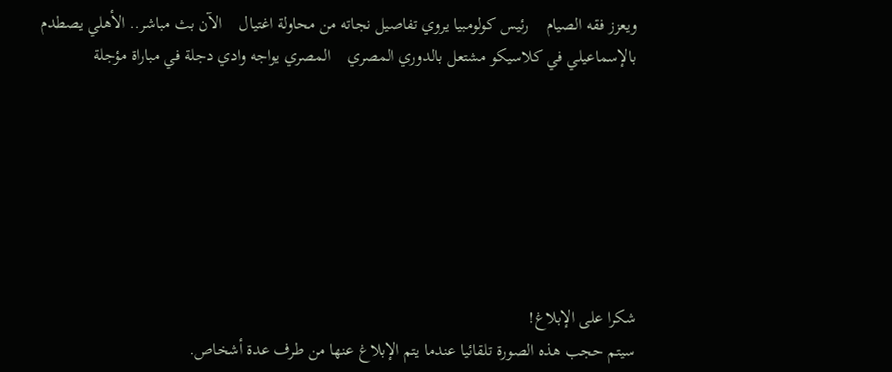ويعزز فقه الصيام    رئيس كولومبيا يروي تفاصيل نجاته من محاولة اغتيال    الآن بث مباشر.. الأهلي يصطدم بالإسماعيلي في كلاسيكو مشتعل بالدوري المصري    المصري يواجه وادي دجلة في مباراة مؤجلة







شكرا على الإبلاغ!
سيتم حجب هذه الصورة تلقائيا عندما يتم الإبلاغ عنها من طرف عدة أشخاص.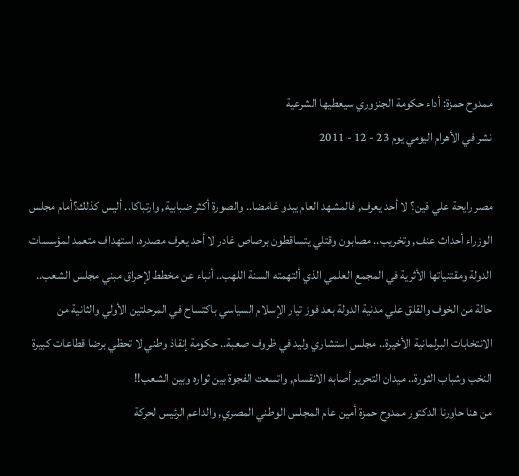ممدوح حمزة: أداء حكومة الجنزوري سيعطيها الشرعية
نشر في الأهرام اليومي يوم 23 - 12 - 2011

مصر رايحة علي فين؟ لا أحد يعرف, فالمشهد العام يبدو غامضا.. والصورة أكثر ضبابية, وارتباكا.. أليس كذلك؟أمام مجلس الوزراء أحداث عنف, وتخريب.. مصابون وقتلي يتساقطون برصاص غادر لا أحد يعرف مصدره. استهداف متعمد لمؤسسات الدولة ومقتنياتها الأثرية في المجمع العلمي الذي ألتهمته السنة اللهب.. أنباء عن مخطط لإحراق مبني مجلس الشعب.. حالة من الخوف والقلق علي مدنية الدولة بعد فوز تيار الإسلام السياسي باكتساح في المرحلتين الأولي والثانية من الانتخابات البرلمانية الأخيرة.. مجلس استشاري وليد في ظروف صعبة.. حكومة إنقاذ وطني لا تحظي برضا قطاعات كبيرة النخب وشباب الثورة.. ميدان التحرير أصابه الانقسام, واتسعت الفجوة بين ثواره وبين الشعب!!
من هنا حاورنا الدكتور ممدوح حمزة أمين عام المجلس الوطني المصري, والداعم الرئيس لحركة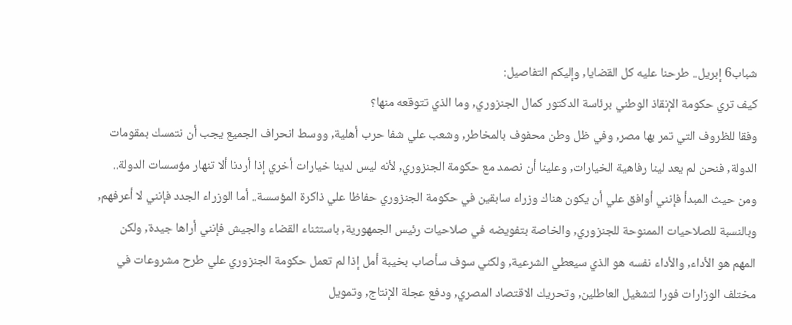شباب6 إبريل.. طرحنا عليه كل القضايا, وإليكم التفاصيل:
كيف تري حكومة الإنقاذ الوطني برئاسة الدكتور كمال الجنزوري, وما الذي تتوقعه منها؟
وفقا للظروف التي تمر بها مصر, وفي ظل وطن محفوف بالمخاطر, وشعب علي شفا حرب أهلية, ووسط انحراف الجميع يجب أن نتمسك بمقومات الدولة, فنحن لم يعد لينا رفاهية الخيارات, وعلينا أن نصمد مع حكومة الجنزوري, لأنه ليس لدينا خيارات أخري إذا أردنا ألا تنهار مؤسسات الدولة.. ومن حيث المبدأ فإنني أوافق علي أن يكون هناك وزراء سابقين في حكومة الجنزوري حفاظا علي ذاكرة المؤسسة.. أما الوزراء الجدد فإنني لا أعرفهم, وبالنسبة للصلاحيات الممنوحة للجنزوري, والخاصة بتفويضه في صلاحيات رئيس الجمهورية, باستثناء القضاء والجيش فإنني أراها جيدة, ولكن المهم هو الأداء, والأداء نفسه هو الذي سيعطي الشرعية, ولكني سوف سأصاب بخيبة أمل إذا لم تعمل حكومة الجنزوري علي طرح مشروعات في مختلف الوزارات فورا لتشغيل العاطلين, وتحريك الاقتصاد المصري, ودفع عجلة الإنتاج, وتمويل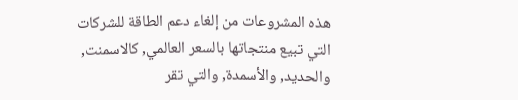هذه المشروعات من إلغاء دعم الطاقة للشركات التي تبيع منتجاتها بالسعر العالمي, كالاسمنت, والحديد, والأسمدة, والتي تقر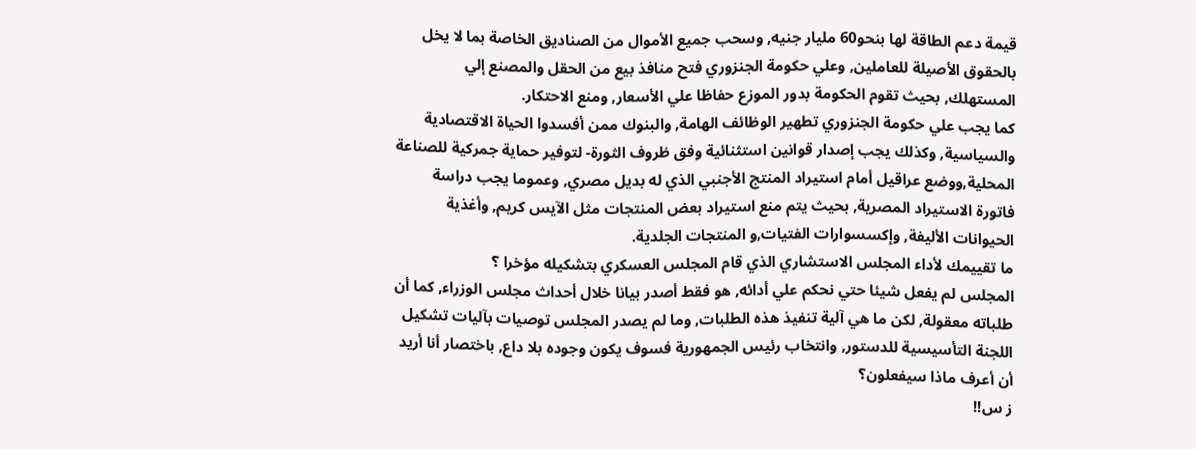قيمة دعم الطاقة لها بنحو60 مليار جنيه, وسحب جميع الأموال من الصناديق الخاصة بما لا يخل بالحقوق الأصيلة للعاملين, وعلي حكومة الجنزوري فتح منافذ بيع من الحقل والمصنع إلي المستهلك, بحيث تقوم الحكومة بدور الموزع حفاظا علي الأسعار, ومنع الاحتكار.
كما يجب علي حكومة الجنزوري تطهير الوظائف الهامة, والبنوك ممن أفسدوا الحياة الاقتصادية والسياسية, وكذلك يجب إصدار قوانين استثنائية وفق ظروف الثورة- لتوفير حماية جمركية للصناعة المحلية,ووضع عراقيل أمام استيراد المنتج الأجنبي الذي له بديل مصري, وعموما يجب دراسة فاتورة الاستيراد المصرية, بحيث يتم منع استيراد بعض المنتجات مثل الآيس كريم, وأغذية الحيوانات الأليفة, وإكسسوارات الفتيات,و المنتجات الجلدية.
ما تقييمك لأداء المجلس الاستشاري الذي قام المجلس العسكري بتشكيله مؤخرا ؟
المجلس لم يفعل شيئا حتي نحكم علي أدائه, هو فقط أصدر بيانا خلال أحداث مجلس الوزراء, كما أن طلباته معقولة, لكن ما هي آلية تنفيذ هذه الطلبات, وما لم يصدر المجلس توصيات بآليات تشكيل اللجنة التأسيسية للدستور, وانتخاب رئيس الجمهورية فسوف يكون وجوده بلا داع, باختصار أنا أريد أن أعرف ماذا سيفعلون؟
ز س!!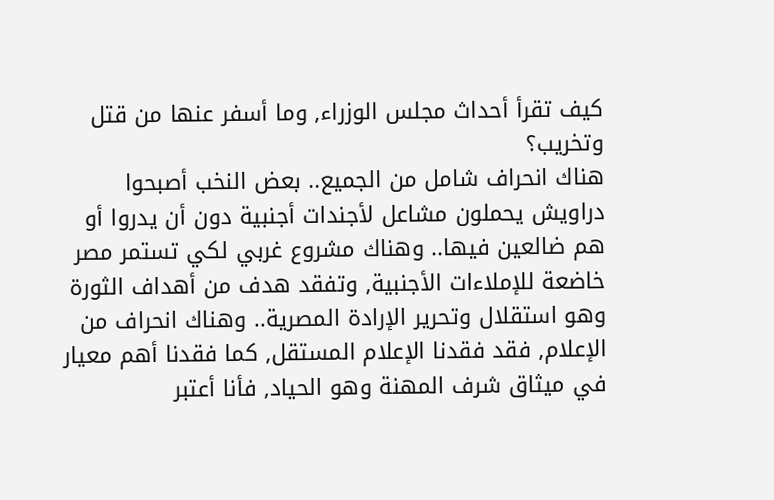كيف تقرأ أحداث مجلس الوزراء, وما أسفر عنها من قتل وتخريب؟
هناك انحراف شامل من الجميع.. بعض النخب أصبحوا دراويش يحملون مشاعل لأجندات أجنبية دون أن يدروا أو هم ضالعين فيها.. وهناك مشروع غربي لكي تستمر مصر خاضعة للإملاءات الأجنبية, وتفقد هدف من أهداف الثورة وهو استقلال وتحرير الإرادة المصرية.. وهناك انحراف من الإعلام, فقد فقدنا الإعلام المستقل, كما فقدنا أهم معيار في ميثاق شرف المهنة وهو الحياد, فأنا أعتبر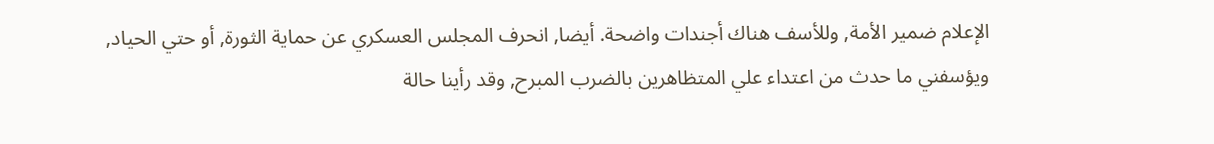الإعلام ضمير الأمة, وللأسف هناك أجندات واضحة. أيضا, انحرف المجلس العسكري عن حماية الثورة, أو حتي الحياد, ويؤسفني ما حدث من اعتداء علي المتظاهرين بالضرب المبرح, وقد رأينا حالة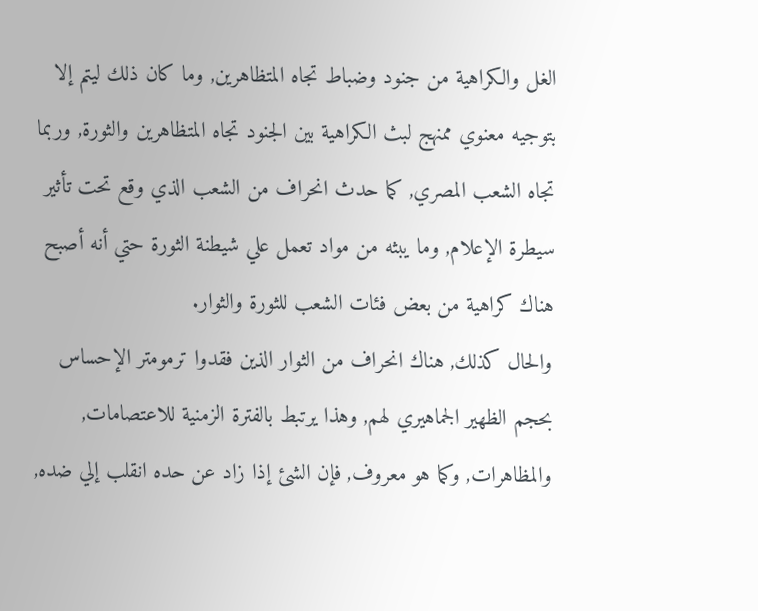الغل والكراهية من جنود وضباط تجاه المتظاهرين, وما كان ذلك ليتم إلا بتوجيه معنوي ممنهج لبث الكراهية بين الجنود تجاه المتظاهرين والثورة, وربما تجاه الشعب المصري, كما حدث انحراف من الشعب الذي وقع تحت تأثير سيطرة الإعلام, وما يبثه من مواد تعمل علي شيطنة الثورة حتي أنه أصبح هناك كراهية من بعض فئات الشعب للثورة والثوار.
والحال كذلك, هناك انحراف من الثوار الذين فقدوا ترمومتر الإحساس بحجم الظهير الجماهيري لهم, وهذا يرتبط بالفترة الزمنية للاعتصامات, والمظاهرات, وكما هو معروف, فإن الشئ إذا زاد عن حده انقلب إلي ضده,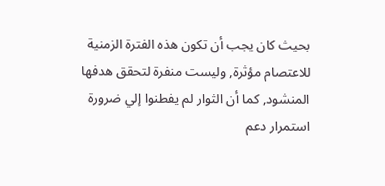بحيث كان يجب أن تكون هذه الفترة الزمنية للاعتصام مؤثرة, وليست منفرة لتحقق هدفها المنشود, كما أن الثوار لم يفطنوا إلي ضرورة استمرار دعم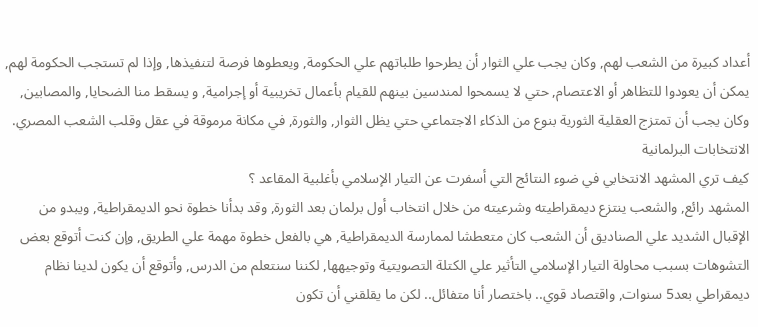أعداد كبيرة من الشعب لهم, وكان يجب علي الثوار أن يطرحوا طلباتهم علي الحكومة, ويعطوها فرصة لتنفيذها, وإذا لم تستجب الحكومة لهم, يمكن أن يعودوا للتظاهر أو الاعتصام, حتي لا يسمحوا لمندسين بينهم للقيام بأعمال تخريبية أو إجرامية, و يسقط منا الضحايا, والمصابين, وكان يجب أن تمتزج العقلية الثورية بنوع من الذكاء الاجتماعي حتي يظل الثوار, والثورة, في مكانة مرموقة في عقل وقلب الشعب المصري.
الانتخابات البرلمانية
كيف تري المشهد الانتخابي في ضوء النتائج التي أسفرت عن التيار الإسلامي بأغلبية المقاعد ؟
المشهد رائع, والشعب ينتزع ديمقراطيته وشرعيته من خلال انتخاب أول برلمان بعد الثورة, وقد بدأنا خطوة نحو الديمقراطية, ويبدو من الإقبال الشديد علي الصناديق أن الشعب كان متعطشا لممارسة الديمقراطية, هي بالفعل خطوة مهمة علي الطريق, وإن كنت أتوقع بعض التشوهات بسبب محاولة التيار الإسلامي التأثير علي الكتلة التصويتية وتوجيهها, لكننا سنتعلم من الدرس, وأتوقع أن يكون لدينا نظام ديمقراطي بعد5 سنوات, واقتصاد قوي.. باختصار أنا متفائل.. لكن ما يقلقني أن تكون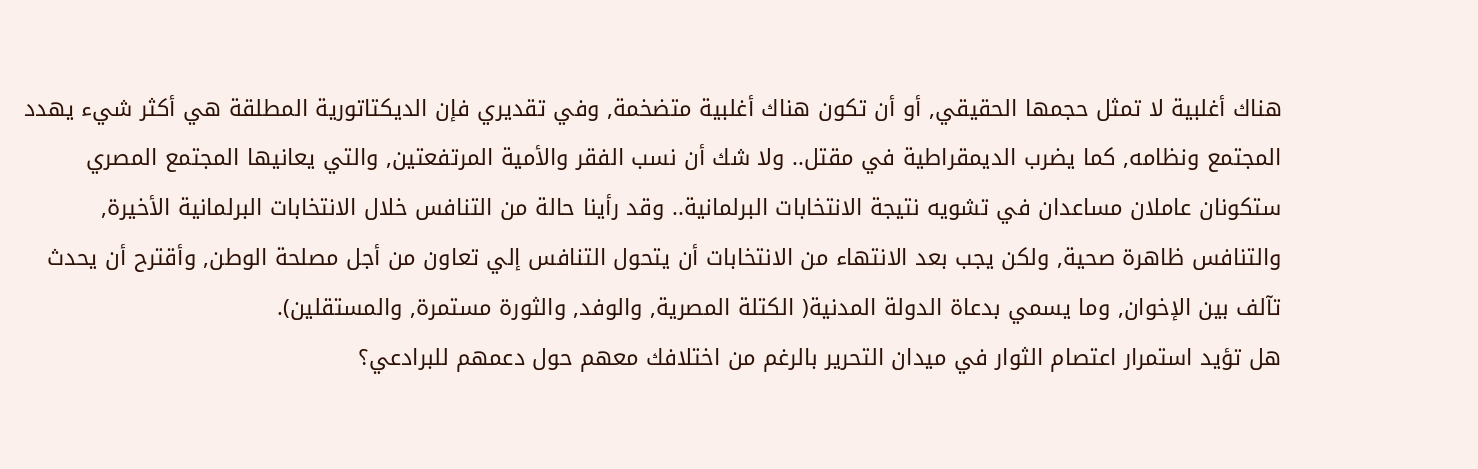هناك أغلبية لا تمثل حجمها الحقيقي, أو أن تكون هناك أغلبية متضخمة, وفي تقديري فإن الديكتاتورية المطلقة هي أكثر شيء يهدد المجتمع ونظامه, كما يضرب الديمقراطية في مقتل.. ولا شك أن نسب الفقر والأمية المرتفعتين, والتي يعانيها المجتمع المصري ستكونان عاملان مساعدان في تشويه نتيجة الانتخابات البرلمانية.. وقد رأينا حالة من التنافس خلال الانتخابات البرلمانية الأخيرة, والتنافس ظاهرة صحية, ولكن يجب بعد الانتهاء من الانتخابات أن يتحول التنافس إلي تعاون من أجل مصلحة الوطن, وأقترح أن يحدث تآلف بين الإخوان, وما يسمي بدعاة الدولة المدنية( الكتلة المصرية, والوفد, والثورة مستمرة, والمستقلين).
هل تؤيد استمرار اعتصام الثوار في ميدان التحرير بالرغم من اختلافك معهم حول دعمهم للبرادعي؟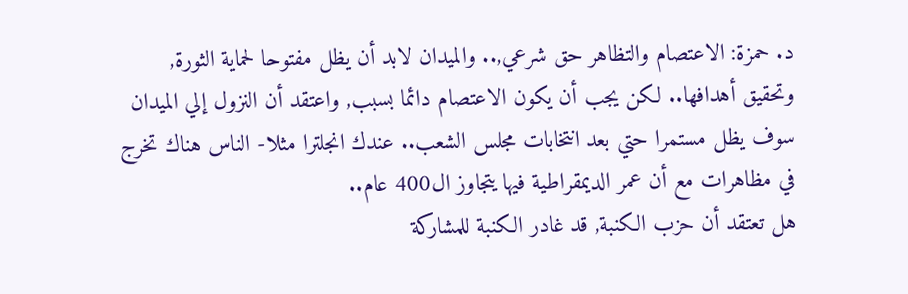د. حمزة: الاعتصام والتظاهر حق شرعي,.. والميدان لابد أن يظل مفتوحا لحماية الثورة, وتحقيق أهدافها.. لكن يجب أن يكون الاعتصام دائما بسبب, واعتقد أن النزول إلي الميدان سوف يظل مستمرا حتي بعد انتخابات مجلس الشعب.. عندك انجلترا مثلا- الناس هناك تخرج في مظاهرات مع أن عمر الديمقراطية فيها يتجاوز ال400 عام..
هل تعتقد أن حزب الكنبة, قد غادر الكنبة للمشاركة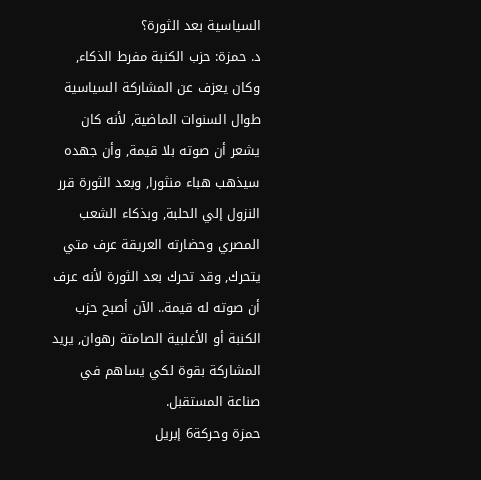السياسية بعد الثورة؟
د. حمزة: حزب الكنبة مفرط الذكاء, وكان يعزف عن المشاركة السياسية طوال السنوات الماضية, لأنه كان يشعر أن صوته بلا قيمة, وأن جهده سيذهب هباء منثورا, وبعد الثورة قرر النزول إلي الحلبة, وبذكاء الشعب المصري وحضارته العريقة عرف متي يتحرك, وقد تحرك بعد الثورة لأنه عرف أن صوته له قيمة.. الآن أصبح حزب الكنبة أو الأغلبية الصامتة رهوان, يريد المشاركة بقوة لكي يساهم في صناعة المستقبل.
حمزة وحركة6 إبريل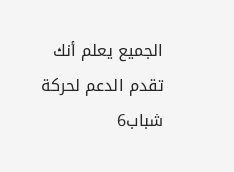الجميع يعلم أنك تقدم الدعم لحركة شباب6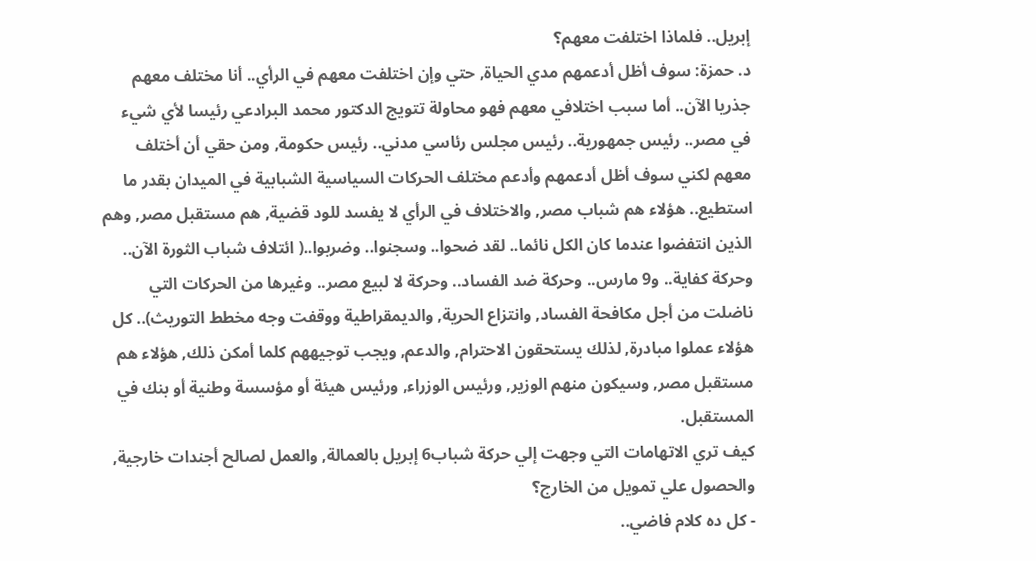إبريل.. فلماذا اختلفت معهم؟
د. حمزة: سوف أظل أدعمهم مدي الحياة, حتي وإن اختلفت معهم في الرأي.. أنا مختلف معهم جذريا الآن.. أما سبب اختلافي معهم فهو محاولة تتويج الدكتور محمد البرادعي رئيسا لأي شيء في مصر.. رئيس جمهورية.. رئيس مجلس رئاسي مدني.. رئيس حكومة, ومن حقي أن أختلف معهم لكني سوف أظل أدعمهم وأدعم مختلف الحركات السياسية الشبابية في الميدان بقدر ما استطيع.. هؤلاء هم شباب مصر, والاختلاف في الرأي لا يفسد للود قضية, هم مستقبل مصر, وهم الذين انتفضوا عندما كان الكل نائما.. لقد ضحوا.. وسجنوا.. وضربوا..( ائتلاف شباب الثورة الآن.. وحركة كفاية.. و9 مارس.. وحركة ضد الفساد.. وحركة لا لبيع مصر.. وغيرها من الحركات التي ناضلت من أجل مكافحة الفساد, وانتزاع الحرية, والديمقراطية ووقفت وجه مخطط التوريث).. كل هؤلاء عملوا مبادرة, لذلك يستحقون الاحترام, والدعم, ويجب توجيههم كلما أمكن ذلك, هؤلاء هم مستقبل مصر, وسيكون منهم الوزير, ورئيس الوزراء, ورئيس هيئة أو مؤسسة وطنية أو بنك في المستقبل.
كيف تري الاتهامات التي وجهت إلي حركة شباب6 إبريل بالعمالة, والعمل لصالح أجندات خارجية, والحصول علي تمويل من الخارج؟
- كل ده كلام فاضي..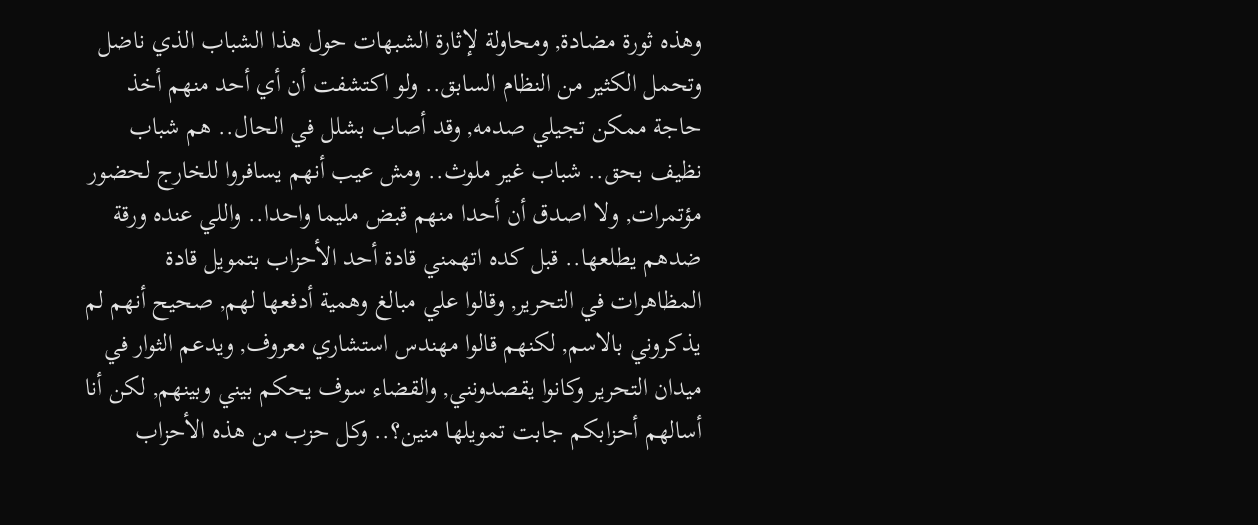وهذه ثورة مضادة, ومحاولة لإثارة الشبهات حول هذا الشباب الذي ناضل وتحمل الكثير من النظام السابق.. ولو اكتشفت أن أي أحد منهم أخذ حاجة ممكن تجيلي صدمه, وقد أصاب بشلل في الحال.. هم شباب نظيف بحق.. شباب غير ملوث.. ومش عيب أنهم يسافروا للخارج لحضور مؤتمرات, ولا اصدق أن أحدا منهم قبض مليما واحدا.. واللي عنده ورقة ضدهم يطلعها.. قبل كده اتهمني قادة أحد الأحزاب بتمويل قادة المظاهرات في التحرير, وقالوا علي مبالغ وهمية أدفعها لهم, صحيح أنهم لم يذكروني بالاسم, لكنهم قالوا مهندس استشاري معروف, ويدعم الثوار في ميدان التحرير وكانوا يقصدونني, والقضاء سوف يحكم بيني وبينهم, لكن أنا أسالهم أحزابكم جابت تمويلها منين؟.. وكل حزب من هذه الأحزاب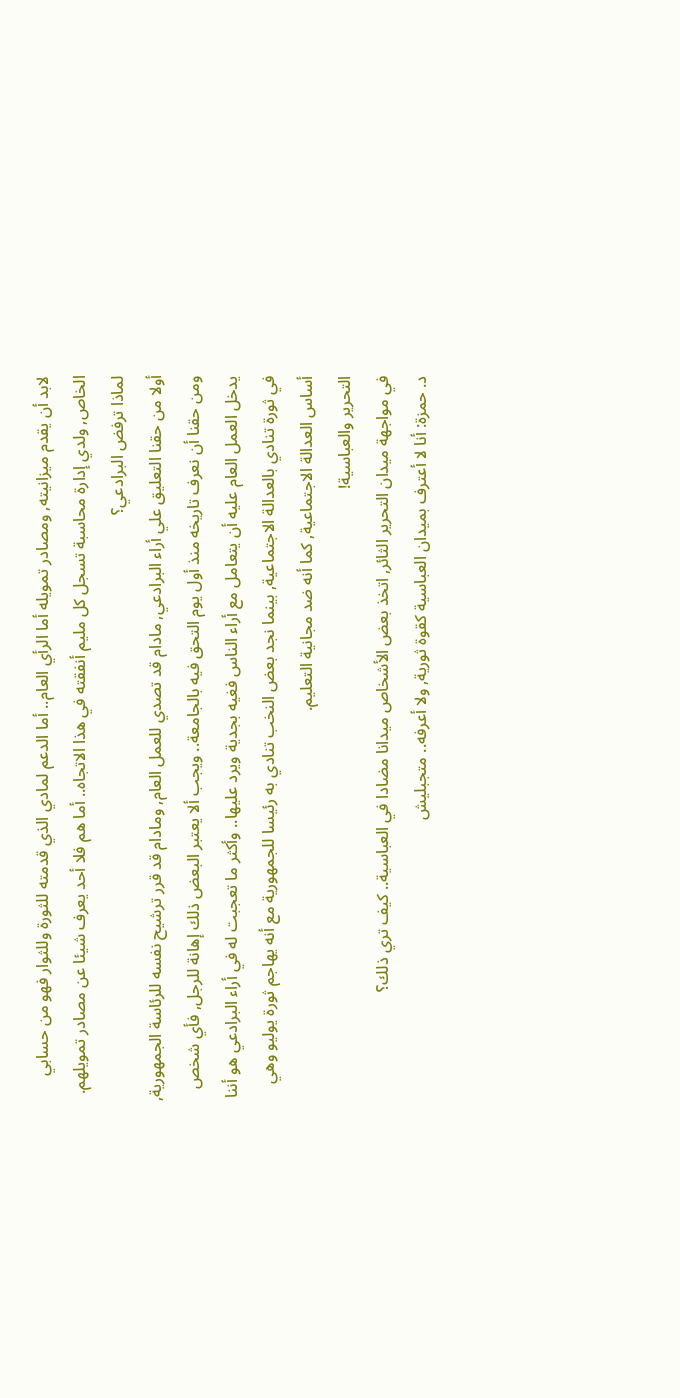لابد أن يقدم ميزانيته, ومصادر تمويله أما الرأي العام.. أما الدعم لمادي الذي قدمته للثورة وللثوار فهو من حسابي الخاص, ولدي إدارة محاسبة تسجل كل مليم أنفقته في هذا الاتجاه.. أما هم فلا أحد يعرف شيئا عن مصادر تمويلهم.
لماذا ترفض البرادعي؟
أولا من حقنا التعليق علي أراء البرادعي, مادام قد تصدي للعمل العام, ومادام قد قرر ترشيح نفسه للرئاسة الجمهورية, ومن حقنا أن نعرف تاريخه منذ أول يوم التحق فيه بالجامعة.. ويجب ألا يعتبر البعض ذلك إهانة للرجل, فأي شخص يدخل العمل العام عليه أن يتعامل مع أراء الناس فغيه بجدية ويرد عليها.. وأكثر ما تعجبت له في أراء البرادعي هو أننا في ثورة تنادي بالعدالة الاجتماعية, بينما نجد بعض النخب تنادي به رئيسا للجمهورية مع أنه يهاجم ثورة يوليو وهي أساس العدالة الاجتماعية, كما أنه ضد مجانية التعليم.
التحرير والعباسية!
في مواجهة ميدان التحرير الثائر, اتخذ بعض الأشخاص ميدانا مضادا في العباسية.. كيف تري ذلك؟
د. حمزة: أنا لا أعترف بميدان العباسية كقوة ثورية, ولا أعرفه.. متجبليش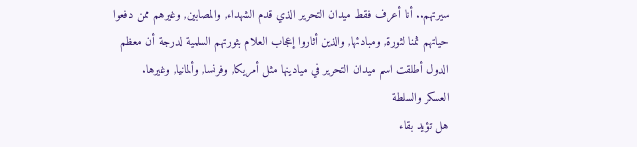سيرتهم.. أنا أعرف فقط ميدان التحرير الذي قدم الشهداء, والمصابين, وغيرهم ممن دفعوا حياتهم ثمنا لثورة, ومبادئها, والذين أثاروا إعجاب العلام بثورتهم السلمية لدرجة أن معظم الدول أطلقت اسم ميدان التحرير في ميادينها مثل أمريكا, وفرنسا, وألمانيا, وغيرها.
العسكر والسلطة
هل تؤيد بقاء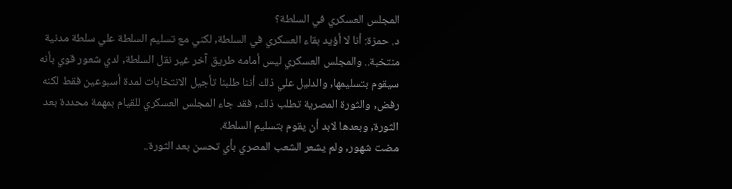المجلس العسكري في السلطة؟
د. حمزة: أنا لا أؤيد بقاء العسكري في السلطة, لكني مع تسليم السلطة علي سلطة مدنية منتخبة.. والمجلس العسكري ليس أمامه طريق آخر غير نقل السلطة, لدي شعور قوي بأنه سيقوم بتسليمها, والدليل علي ذلك أننا طلبنا تأجيل الانتخابات لمدة أسبوعين فقط لكنه رفض, والثورة المصرية تطلب ذلك, فقد جاء المجلس العسكري للقيام بمهمة محددة بعد الثورة, وبعدها لابد أن يقوم بتسليم السلطة.
مضت شهور, ولم يشعر الشعب المصري بأي تحسن بعد الثورة..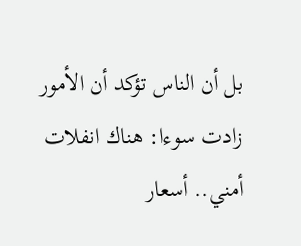بل أن الناس تؤكد أن الأمور زادت سوءا: هناك انفلات أمني.. أسعار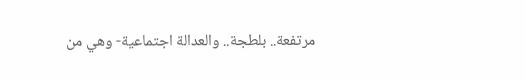مرتفعة.. بلطجة.. والعدالة اجتماعية- وهي من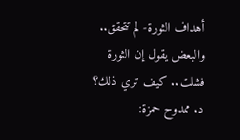أهداف الثورة- لم تتحقق.. والبعض يقول إن الثورة فشلت.. كيف تري ذلك؟
د. ممدوح حمزة: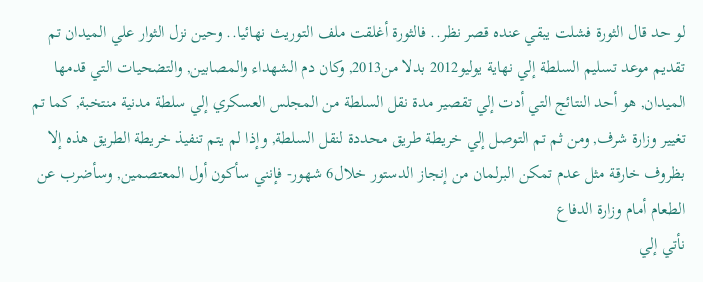لو حد قال الثورة فشلت يبقي عنده قصر نظر.. فالثورة أغلقت ملف التوريث نهائيا.. وحين نزل الثوار علي الميدان تم تقديم موعد تسليم السلطة إلي نهاية يوليو2012 بدلا من2013, وكان دم الشهداء والمصابين, والتضحيات التي قدمها الميدان, هو أحد النتائج التي أدت إلي تقصير مدة نقل السلطة من المجلس العسكري إلي سلطة مدنية منتخبة, كما تم تغيير وزارة شرف, ومن ثم تم التوصل إلي خريطة طريق محددة لنقل السلطة, وإذا لم يتم تنفيذ خريطة الطريق هذه إلا بظروف خارقة مثل عدم تمكن البرلمان من إنجاز الدستور خلال6 شهور- فإنني سأكون أول المعتصمين, وسأضرب عن الطعام أمام وزارة الدفاع
نأتي إلي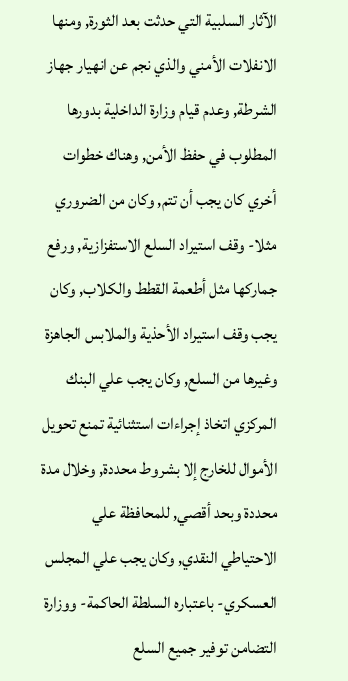الآثار السلبية التي حدثت بعد الثورة, ومنها الانفلات الأمني والذي نجم عن انهيار جهاز الشرطة, وعدم قيام وزارة الداخلية بدورها المطلوب في حفظ الأمن, وهناك خطوات أخري كان يجب أن تتم, وكان من الضروري مثلا- وقف استيراد السلع الاستفزازية, ورفع جماركها مثل أطعمة القطط والكلاب, وكان يجب وقف استيراد الأحذية والملابس الجاهزة وغيرها من السلع, وكان يجب علي البنك المركزي اتخاذ إجراءات استثنائية تمنع تحويل الأموال للخارج إلا بشروط محددة, وخلال مدة محددة وبحد أقصي, للمحافظة علي الاحتياطي النقدي, وكان يجب علي المجلس العسكري- باعتباره السلطة الحاكمة- ووزارة التضامن توفير جميع السلع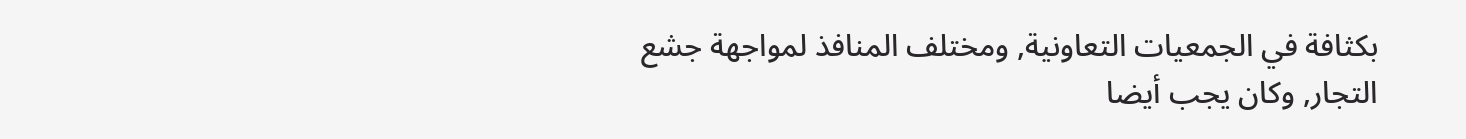بكثافة في الجمعيات التعاونية, ومختلف المنافذ لمواجهة جشع التجار, وكان يجب أيضا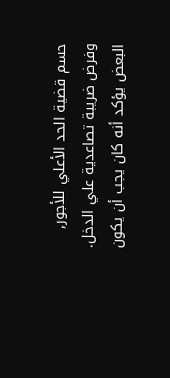حسم قضية الحد الأعلي للأجور, وفرض ضريبة تصاعدية علي الدخل.
البعض يؤكد أنه كان يجب أن يكون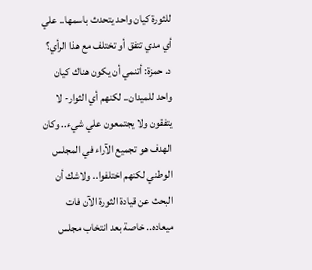للثورة كيان واحد يتحدث باسمها.. علي أي مدي تتفق أو تختلف مع هذا الرأي؟
د. حمزة: أتنمي أن يكون هناك كيان واحد للميدان.. لكنهم أي الثوار- لا يتفقون ولا يجتمعون علي شيء.. وكان الهدف هو تجميع الآراء في المجلس الوطني لكنهم اختلفوا.. ولاشك أن البحث عن قيادة الثورة الآن فات ميعاده.. خاصة بعد انتخاب مجلس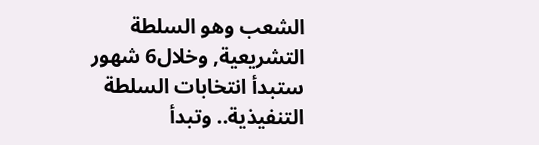الشعب وهو السلطة التشريعية, وخلال6 شهور ستبدأ انتخابات السلطة التنفيذية.. وتبدأ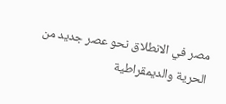مصر في الانطلاق نحو عصر جديد من الحرية والديمقراطية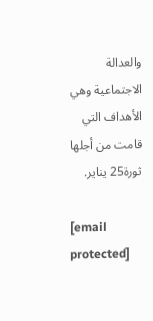والعدالة الاجتماعية وهي الأهداف التي قامت من أجلها ثورة25 يناير.

[email protected]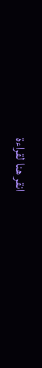انقر هنا لقراءة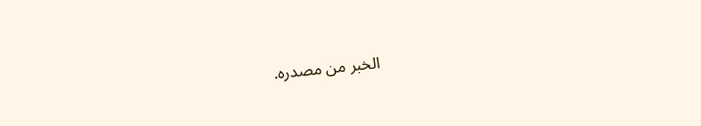الخبر من مصدره.